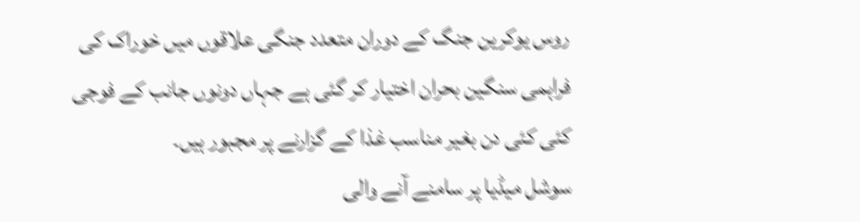روس یوکرین جنگ کے دوران متعدد جنگی علاقوں میں خوراک کی فراہمی سنگین بحران اختیار کر گئی ہے جہاں دونوں جانب کے فوجی کئی کئی دن بغیر مناسب غذا کے گزارنے پر مجبور ہیں۔
سوشل میڈیا پر سامنے آنے والی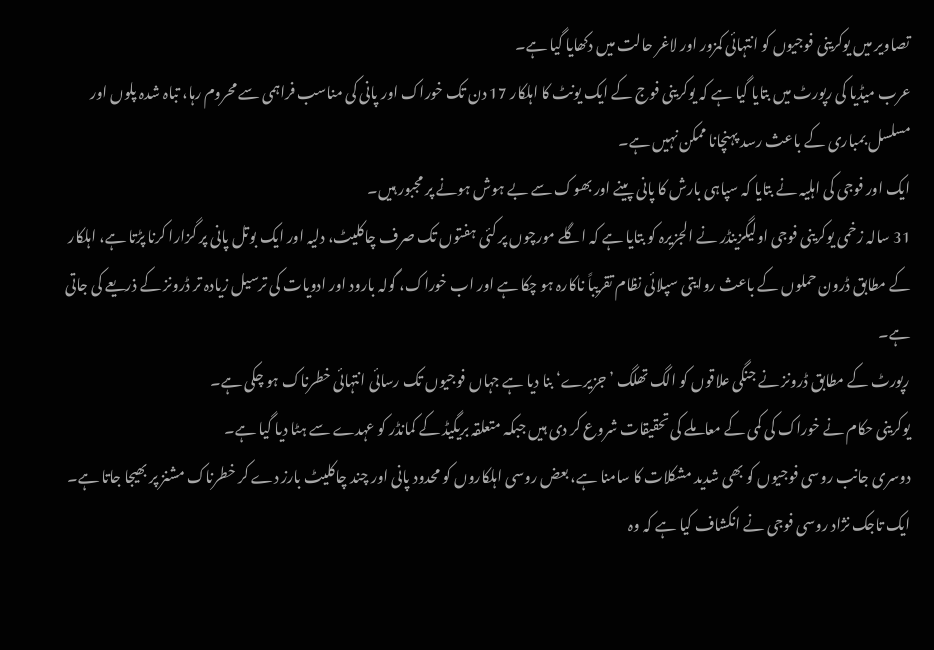تصاویر میں یوکرینی فوجیوں کو انتہائی کمزور اور لاغر حالت میں دکھایا گیا ہے۔
عرب میڈیا کی رپورٹ میں بتایا گیا ہے کہ یوکرینی فوج کے ایک یونٹ کا اہلکار 17 دن تک خوراک اور پانی کی مناسب فراہمی سے محروم رہا، تباہ شدہ پلوں اور مسلسل بمباری کے باعث رسد پہنچانا ممکن نہیں ہے۔
ایک اور فوجی کی اہلیہ نے بتایا کہ سپاہی بارش کا پانی پینے اور بھوک سے بے ہوش ہونے پر مجبور ہیں۔
31 سالہ زخمی یوکرینی فوجی اولیگزینڈر نے الجزیرہ کو بتایا ہے کہ اگلے مورچوں پر کئی ہفتوں تک صرف چاکلیٹ، دلیہ اور ایک بوتل پانی پر گزارا کرنا پڑتا ہے، اہلکار کے مطابق ڈرون حملوں کے باعث روایتی سپلائی نظام تقریباً ناکارہ ہو چکا ہے اور اب خوراک، گولہ بارود اور ادویات کی ترسیل زیادہ تر ڈرونز کے ذریعے کی جاتی ہے۔
رپورٹ کے مطابق ڈرونز نے جنگی علاقوں کو الگ تھلگ ’جزیرے‘ بنا دیا ہے جہاں فوجیوں تک رسائی انتہائی خطرناک ہو چکی ہے۔
یوکرینی حکام نے خوراک کی کمی کے معاملے کی تحقیقات شروع کر دی ہیں جبکہ متعلقہ بریگیڈ کے کمانڈر کو عہدے سے ہٹا دیا گیا ہے۔
دوسری جانب روسی فوجیوں کو بھی شدید مشکلات کا سامنا ہے، بعض روسی اہلکاروں کو محدود پانی اور چند چاکلیٹ بارز دے کر خطرناک مشنز پر بھیجا جاتا ہے۔
ایک تاجک نژاد روسی فوجی نے انکشاف کیا ہے کہ وہ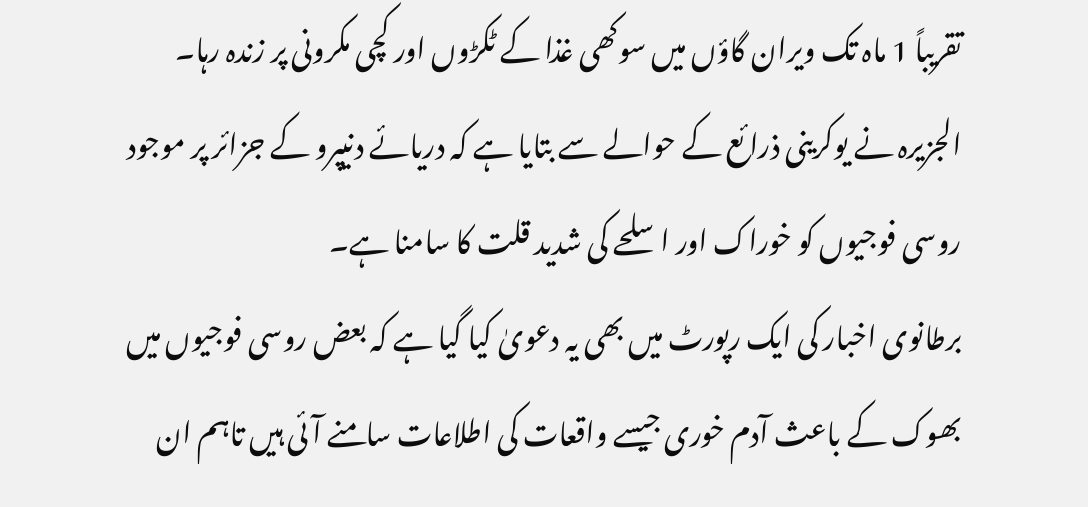تقریباً 1 ماہ تک ویران گاؤں میں سوکھی غذا کے ٹکڑوں اور کچی مکرونی پر زندہ رہا۔
الجزیرہ نے یوکرینی ذرائع کے حوالے سے بتایا ہے کہ دریائے دنیپرو کے جزائر پر موجود روسی فوجیوں کو خوراک اور اسلحے کی شدید قلت کا سامنا ہے۔
برطانوی اخبار کی ایک رپورٹ میں بھی یہ دعویٰ کیا گیا ہے کہ بعض روسی فوجیوں میں بھوک کے باعث آدم خوری جیسے واقعات کی اطلاعات سامنے آئی ہیں تاہم ان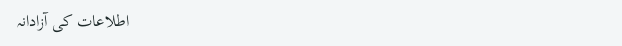اطلاعات کی آزادانہ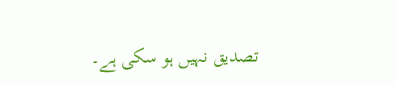تصدیق نہیں ہو سکی ہے۔